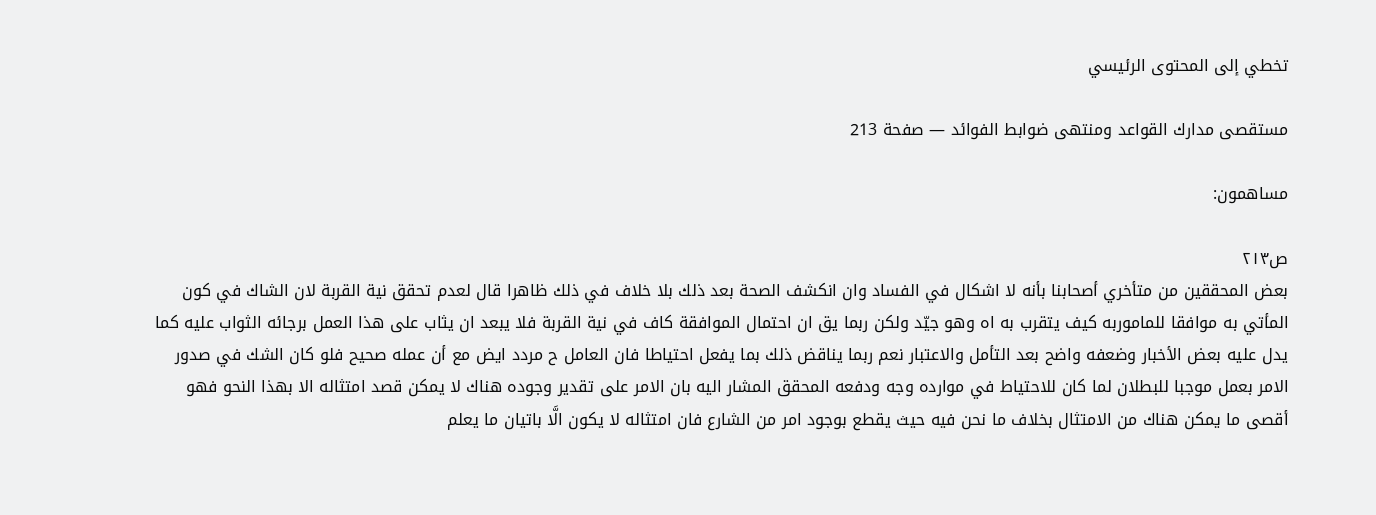تخطي إلى المحتوى الرئيسي

مستقصى مدارك القواعد ومنتهى ضوابط الفوائد — صفحة 213

مساهمون:

ص٢١٣
بعض المحققين من متأخري أصحابنا بأنه لا اشكال في الفساد وان انكشف الصحة بعد ذلك بلا خلاف في ذلك ظاهرا قال لعدم تحقق نية القربة لان الشاك في كون المأتي به موافقا للماموربه كيف يتقرب به اه وهو جيّد ولكن ربما يق ان احتمال الموافقة كاف في نية القربة فلا يبعد ان يثاب على هذا العمل برجائه الثواب عليه كما يدل عليه بعض الأخبار وضعفه واضح بعد التأمل والاعتبار نعم ربما يناقض ذلك بما يفعل احتياطا فان العامل ح مردد ايض مع أن عمله صحيح فلو كان الشك في صدور الامر بعمل موجبا للبطلان لما كان للاحتياط في موارده وجه ودفعه المحقق المشار اليه بان الامر على تقدير وجوده هناك لا يمكن قصد امتثاله الا بهذا النحو فهو أقصى ما يمكن هناك من الامتثال بخلاف ما نحن فيه حيث يقطع بوجود امر من الشارع فان امتثاله لا يكون الَّا باتيان ما يعلم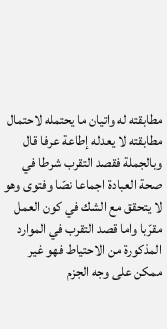مطابقته له واتيان ما يحتمله لاحتمال مطابقته لا يعدله إطاعة عرفا قال وبالجملة فقصد التقرب شرطا في صحة العبادة اجماعا نصّا وفتوى وهو لا يتحقق مع الشك في كون العمل مقرّبا واما قصد التقرب في الموارد المذكورة من الاحتياط فهو غير ممكن على وجه الجزم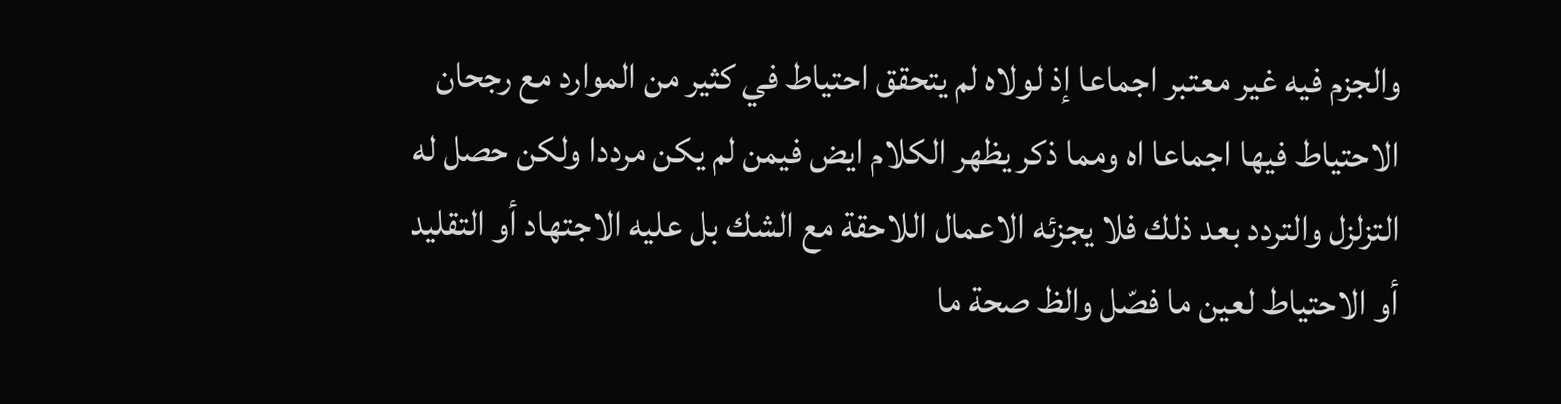والجزم فيه غير معتبر اجماعا إذ لولاه لم يتحقق احتياط في كثير من الموارد مع رجحان الاحتياط فيها اجماعا اه ومما ذكر يظهر الكلام ايض فيمن لم يكن مرددا ولكن حصل له التزلزل والتردد بعد ذلك فلا يجزئه الاعمال اللاحقة مع الشك بل عليه الاجتهاد أو التقليد أو الاحتياط لعين ما فصّل والظ صحة ما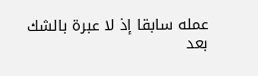عمله سابقا إذ لا عبرة بالشك بعد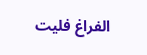الفراغ فليت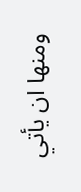ومنها ان يأتي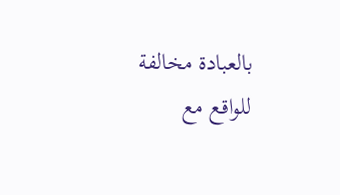بالعبادة مخالفة للواقع مع